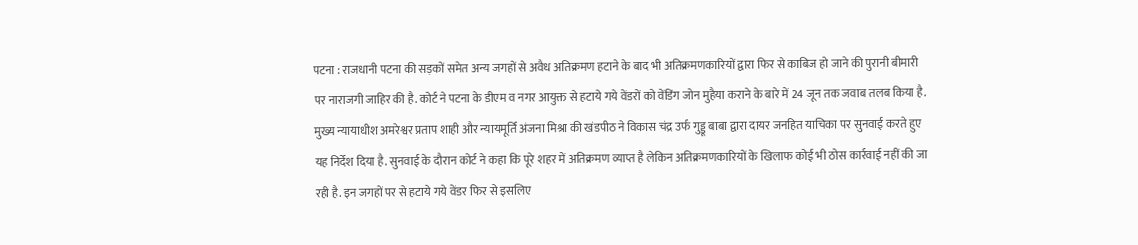पटना : राजधानी पटना की सड़कों समेत अन्य जगहों से अवैध अतिक्रमण हटाने के बाद भी अतिक्रमणकारियों द्वारा फिर से काबिज हो जाने की पुरानी बीमारी पर नाराजगी जाहिर की है. कोर्ट ने पटना के डीएम व नगर आयुक्त से हटाये गये वेंडरों को वेंडिंग जोन मुहैया कराने के बारे में 24 जून तक जवाब तलब किया है.
मुख्य न्यायाधीश अमरेश्वर प्रताप शाही और न्यायमूर्ति अंजना मिश्रा की खंडपीठ ने विकास चंद्र उर्फ गुड्डू बाबा द्वारा दायर जनहित याचिका पर सुनवाई करते हुए यह निर्देश दिया है. सुनवाई के दौरान कोर्ट ने कहा कि पूरे शहर में अतिक्रमण व्याप्त है लेकिन अतिक्रमणकारियों के खिलाफ कोई भी ठोस कार्रवाई नहीं की जा रही है. इन जगहों पर से हटाये गये वेंडर फिर से इसलिए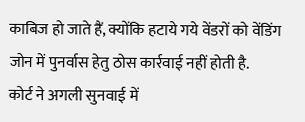काबिज हो जाते हैं, क्योंकि हटाये गये वेंडरों को वेंडिंग जोन में पुनर्वास हेतु ठोस कार्रवाई नहीं होती है.
कोर्ट ने अगली सुनवाई में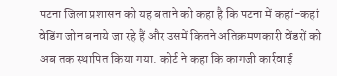पटना जिला प्रशासन को यह बताने को कहा है कि पटना में कहां-कहां वेडिंग जोन बनाये जा रहे हैं और उसमें कितने अतिक्रमणकारी वेंडरों को अब तक स्थापित किया गया. कोर्ट ने कहा कि कागजी कार्रवाई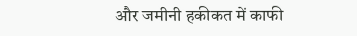और जमीनी हकीकत में काफी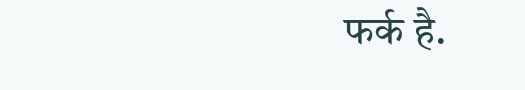फर्क है.